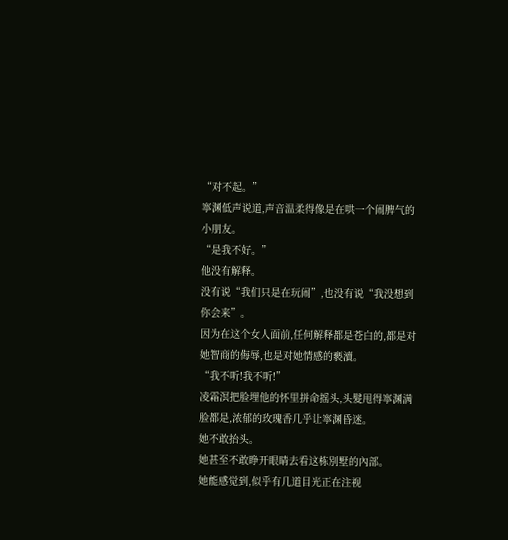“对不起。”
寧渊低声说道,声音温柔得像是在哄一个闹脾气的小朋友。
“是我不好。”
他没有解释。
没有说“我们只是在玩闹”,也没有说“我没想到你会来”。
因为在这个女人面前,任何解释都是苍白的,都是对她智商的侮辱,也是对她情感的褻瀆。
“我不听!我不听!”
凌霜溟把脸埋他的怀里拼命摇头,头髮甩得寧渊满脸都是,浓郁的玫瑰香几乎让寧渊昏迷。
她不敢抬头。
她甚至不敢睁开眼睛去看这栋別墅的內部。
她能感觉到,似乎有几道目光正在注视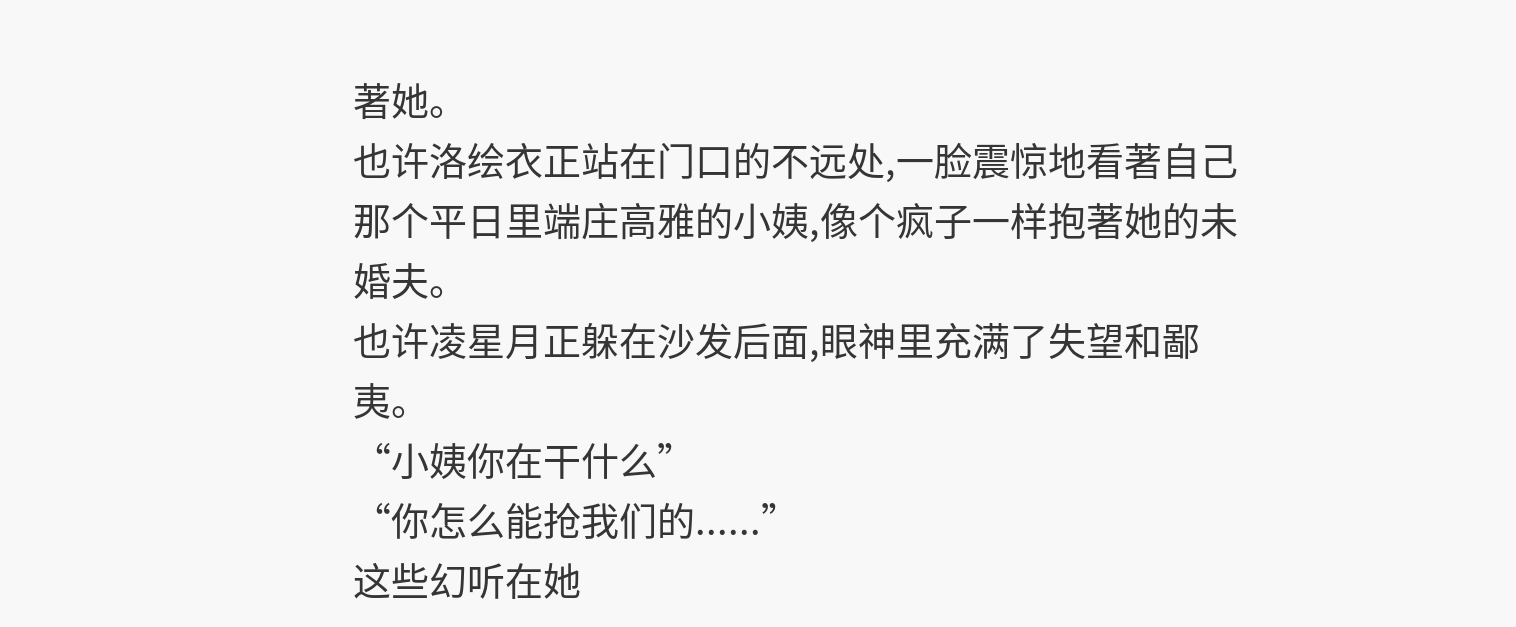著她。
也许洛绘衣正站在门口的不远处,一脸震惊地看著自己那个平日里端庄高雅的小姨,像个疯子一样抱著她的未婚夫。
也许凌星月正躲在沙发后面,眼神里充满了失望和鄙夷。
“小姨你在干什么”
“你怎么能抢我们的......”
这些幻听在她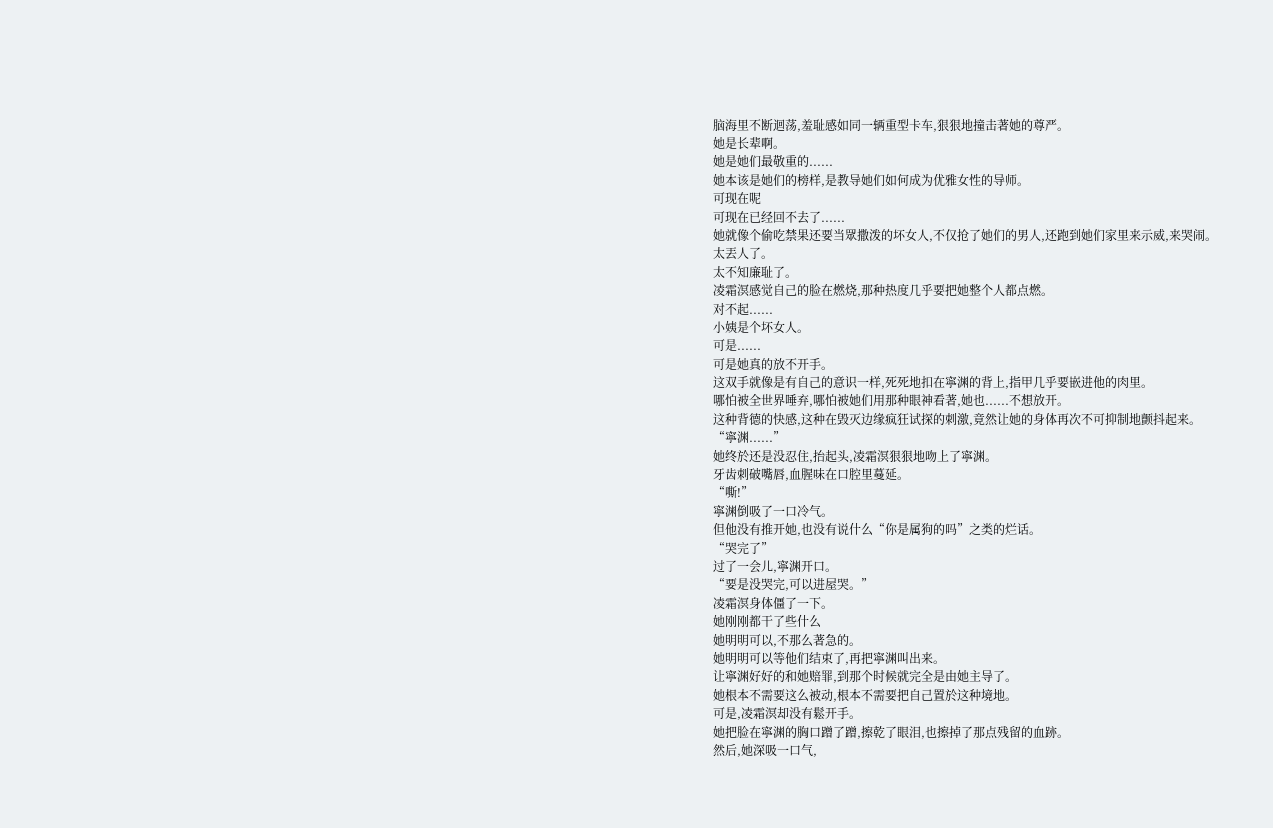脑海里不断迴荡,羞耻感如同一辆重型卡车,狠狠地撞击著她的尊严。
她是长辈啊。
她是她们最敬重的......
她本该是她们的榜样,是教导她们如何成为优雅女性的导师。
可现在呢
可现在已经回不去了......
她就像个偷吃禁果还要当眾撒泼的坏女人,不仅抢了她们的男人,还跑到她们家里来示威,来哭闹。
太丟人了。
太不知廉耻了。
凌霜溟感觉自己的脸在燃烧,那种热度几乎要把她整个人都点燃。
对不起......
小姨是个坏女人。
可是......
可是她真的放不开手。
这双手就像是有自己的意识一样,死死地扣在寧渊的背上,指甲几乎要嵌进他的肉里。
哪怕被全世界唾弃,哪怕被她们用那种眼神看著,她也......不想放开。
这种背德的快感,这种在毁灭边缘疯狂试探的刺激,竟然让她的身体再次不可抑制地颤抖起来。
“寧渊......”
她终於还是没忍住,抬起头,凌霜溟狠狠地吻上了寧渊。
牙齿刺破嘴唇,血腥味在口腔里蔓延。
“嘶!”
寧渊倒吸了一口冷气。
但他没有推开她,也没有说什么“你是属狗的吗”之类的烂话。
“哭完了”
过了一会儿,寧渊开口。
“要是没哭完,可以进屋哭。”
凌霜溟身体僵了一下。
她刚刚都干了些什么
她明明可以,不那么著急的。
她明明可以等他们结束了,再把寧渊叫出来。
让寧渊好好的和她赔罪,到那个时候就完全是由她主导了。
她根本不需要这么被动,根本不需要把自己置於这种境地。
可是,凌霜溟却没有鬆开手。
她把脸在寧渊的胸口蹭了蹭,擦乾了眼泪,也擦掉了那点残留的血跡。
然后,她深吸一口气,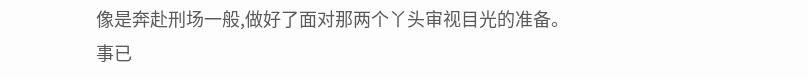像是奔赴刑场一般,做好了面对那两个丫头审视目光的准备。
事已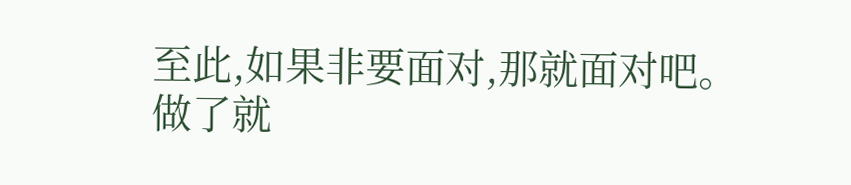至此,如果非要面对,那就面对吧。
做了就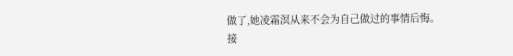做了,她凌霜溟从来不会为自己做过的事情后悔。
接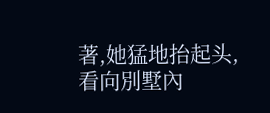著,她猛地抬起头,看向別墅內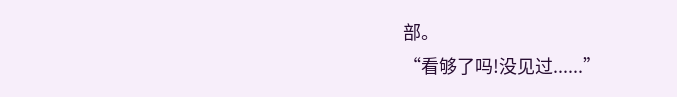部。
“看够了吗!没见过......”